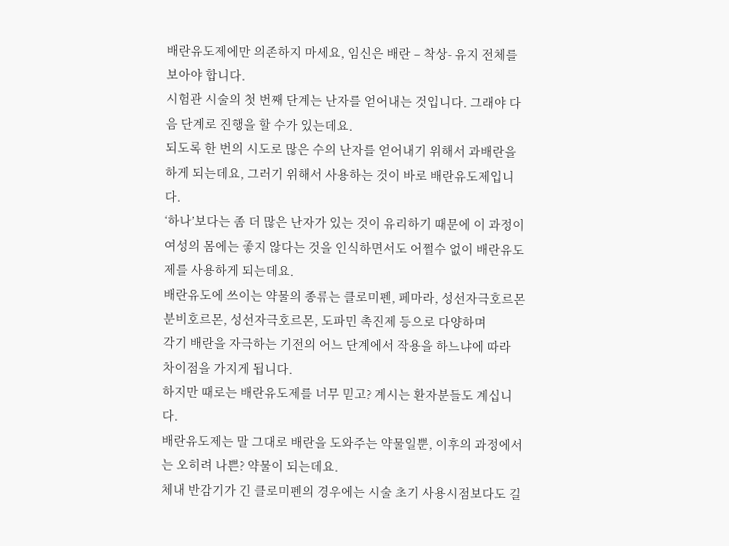배란유도제에만 의존하지 마세요, 임신은 배란 – 착상- 유지 전체를 보아야 합니다.
시험관 시술의 첫 번째 단계는 난자를 얻어내는 것입니다. 그래야 다음 단계로 진행을 할 수가 있는데요.
되도록 한 번의 시도로 많은 수의 난자를 얻어내기 위해서 과배란을 하게 되는데요, 그러기 위해서 사용하는 것이 바로 배란유도제입니다.
‘하나’보다는 좀 더 많은 난자가 있는 것이 유리하기 때문에 이 과정이 여성의 몸에는 좋지 않다는 것을 인식하면서도 어쩔수 없이 배란유도제를 사용하게 되는데요.
배란유도에 쓰이는 약물의 종류는 클로미펜, 페마라, 성선자극호르몬분비호르몬, 성선자극호르몬, 도파민 촉진제 등으로 다양하며
각기 배란을 자극하는 기전의 어느 단계에서 작용을 하느냐에 따라 차이점을 가지게 됩니다.
하지만 때로는 배란유도제를 너무 믿고? 계시는 환자분들도 계십니다.
배란유도제는 말 그대로 배란을 도와주는 약물일뿐, 이후의 과정에서는 오히려 나쁜? 약물이 되는데요.
체내 반감기가 긴 클로미펜의 경우에는 시술 초기 사용시점보다도 길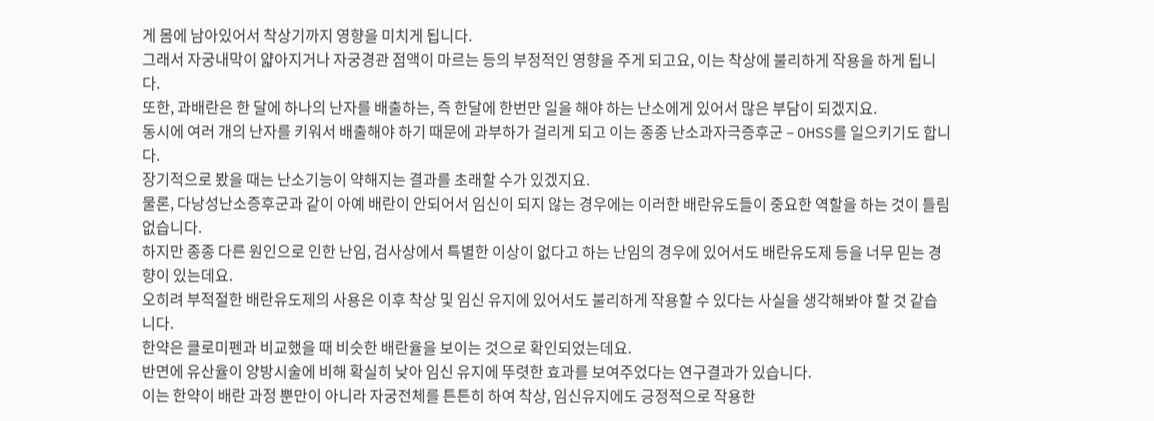게 몸에 남아있어서 착상기까지 영향을 미치게 됩니다.
그래서 자궁내막이 얇아지거나 자궁경관 점액이 마르는 등의 부정적인 영향을 주게 되고요, 이는 착상에 불리하게 작용을 하게 됩니다.
또한, 과배란은 한 달에 하나의 난자를 배출하는, 즉 한달에 한번만 일을 해야 하는 난소에게 있어서 많은 부담이 되겠지요.
동시에 여러 개의 난자를 키워서 배출해야 하기 때문에 과부하가 걸리게 되고 이는 종종 난소과자극증후군 – OHSS를 일으키기도 합니다.
장기적으로 봤을 때는 난소기능이 약해지는 결과를 초래할 수가 있겠지요.
물론, 다낭성난소증후군과 같이 아예 배란이 안되어서 임신이 되지 않는 경우에는 이러한 배란유도들이 중요한 역할을 하는 것이 틀림없습니다.
하지만 종종 다른 원인으로 인한 난임, 검사상에서 특별한 이상이 없다고 하는 난임의 경우에 있어서도 배란유도제 등을 너무 믿는 경향이 있는데요.
오히려 부적절한 배란유도제의 사용은 이후 착상 및 임신 유지에 있어서도 불리하게 작용할 수 있다는 사실을 생각해봐야 할 것 같습니다.
한약은 클로미펜과 비교했을 때 비슷한 배란율을 보이는 것으로 확인되었는데요.
반면에 유산율이 양방시술에 비해 확실히 낮아 임신 유지에 뚜렷한 효과를 보여주었다는 연구결과가 있습니다.
이는 한약이 배란 과정 뿐만이 아니라 자궁전체를 튼튼히 하여 착상, 임신유지에도 긍정적으로 작용한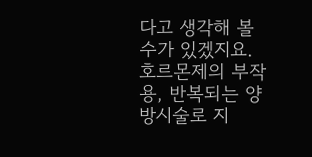다고 생각해 볼 수가 있겠지요.
호르몬제의 부작용, 반복되는 양방시술로 지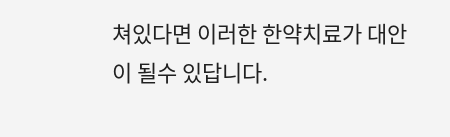쳐있다면 이러한 한약치료가 대안이 될수 있답니다.